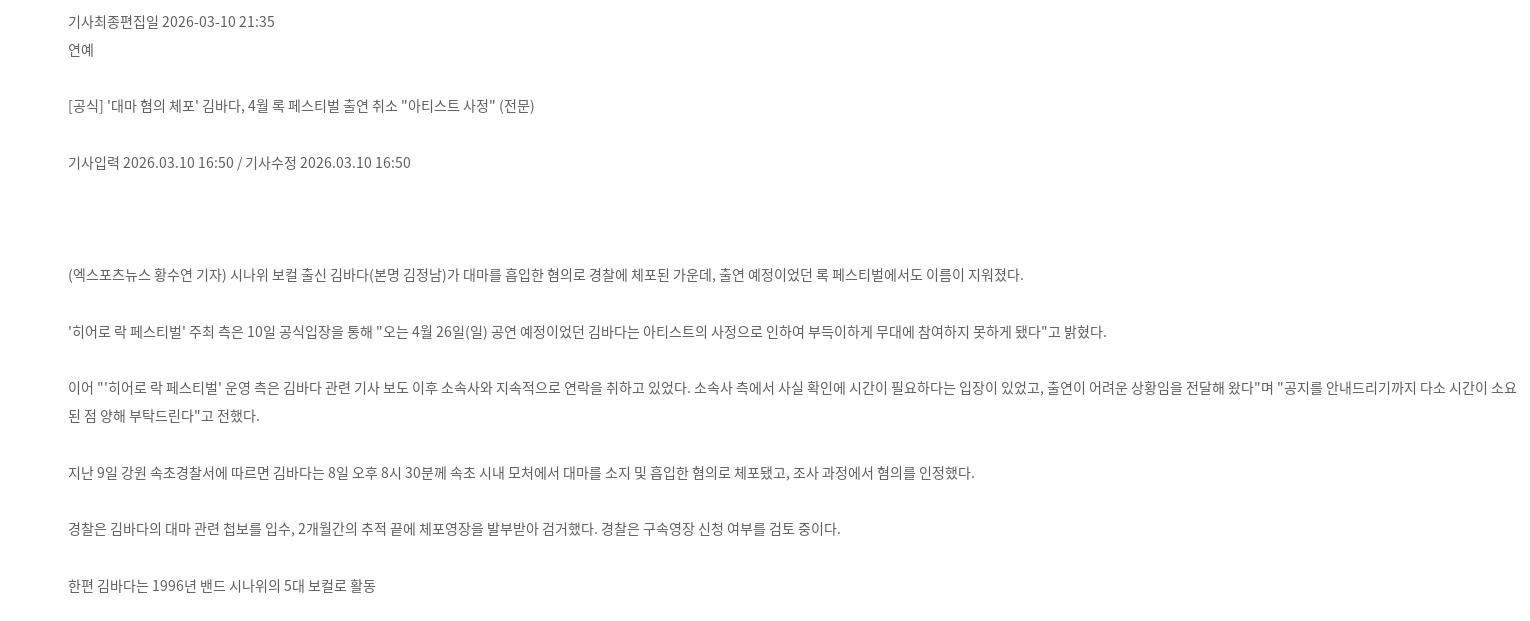기사최종편집일 2026-03-10 21:35
연예

[공식] '대마 혐의 체포' 김바다, 4월 록 페스티벌 출연 취소 "아티스트 사정" (전문)

기사입력 2026.03.10 16:50 / 기사수정 2026.03.10 16:50



(엑스포츠뉴스 황수연 기자) 시나위 보컬 출신 김바다(본명 김정남)가 대마를 흡입한 혐의로 경찰에 체포된 가운데, 출연 예정이었던 록 페스티벌에서도 이름이 지워졌다.

'히어로 락 페스티벌' 주최 측은 10일 공식입장을 통해 "오는 4월 26일(일) 공연 예정이었던 김바다는 아티스트의 사정으로 인하여 부득이하게 무대에 참여하지 못하게 됐다"고 밝혔다.

이어 "'히어로 락 페스티벌' 운영 측은 김바다 관련 기사 보도 이후 소속사와 지속적으로 연락을 취하고 있었다. 소속사 측에서 사실 확인에 시간이 필요하다는 입장이 있었고, 출연이 어려운 상황임을 전달해 왔다"며 "공지를 안내드리기까지 다소 시간이 소요된 점 양해 부탁드린다"고 전했다.

지난 9일 강원 속초경찰서에 따르면 김바다는 8일 오후 8시 30분께 속초 시내 모처에서 대마를 소지 및 흡입한 혐의로 체포됐고, 조사 과정에서 혐의를 인정했다.

경찰은 김바다의 대마 관련 첩보를 입수, 2개월간의 추적 끝에 체포영장을 발부받아 검거했다. 경찰은 구속영장 신청 여부를 검토 중이다.

한편 김바다는 1996년 밴드 시나위의 5대 보컬로 활동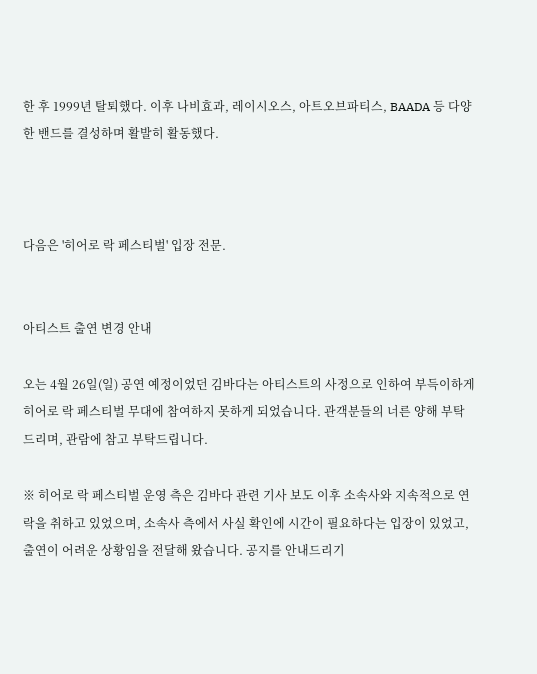한 후 1999년 탈퇴했다. 이후 나비효과, 레이시오스, 아트오브파티스, BAADA 등 다양한 밴드를 결성하며 활발히 활동했다.



다음은 '히어로 락 페스티벌' 입장 전문.


아티스트 출연 변경 안내

오는 4월 26일(일) 공연 예정이었던 김바다는 아티스트의 사정으로 인하여 부득이하게 히어로 락 페스티벌 무대에 참여하지 못하게 되었습니다. 관객분들의 너른 양해 부탁드리며, 관람에 참고 부탁드립니다.

※ 히어로 락 페스티벌 운영 측은 김바다 관련 기사 보도 이후 소속사와 지속적으로 연락을 취하고 있었으며, 소속사 측에서 사실 확인에 시간이 필요하다는 입장이 있었고, 출연이 어려운 상황임을 전달해 왔습니다. 공지를 안내드리기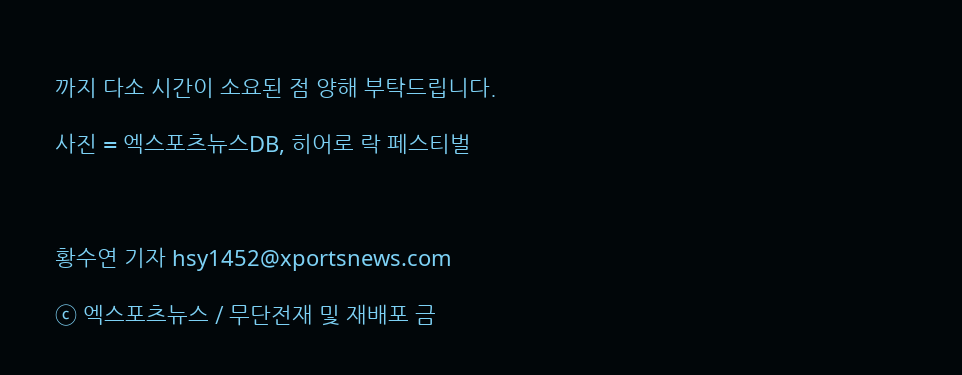까지 다소 시간이 소요된 점 양해 부탁드립니다.

사진 = 엑스포츠뉴스DB, 히어로 락 페스티벌



황수연 기자 hsy1452@xportsnews.com

ⓒ 엑스포츠뉴스 / 무단전재 및 재배포 금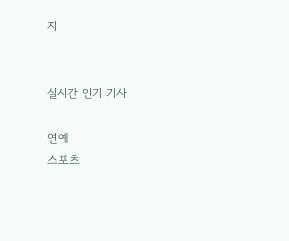지


실시간 인기 기사

연예
스포츠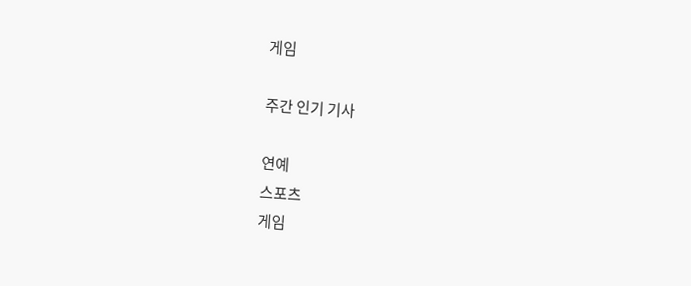게임

주간 인기 기사

연예
스포츠
게임